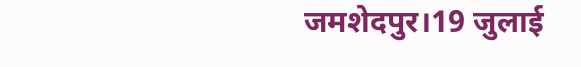जमशेदपुर।19 जुलाई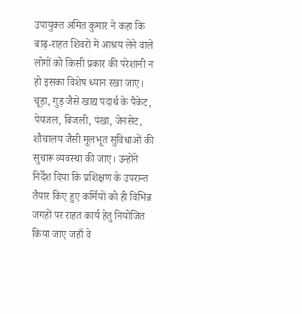उपायुक्त अमित कुमार ने कहा कि बाढ़-राहत शिवरों में आश्रय लेने वाले लोगों को किसी प्रकार की परेशानी न हो इसका विशेष ध्यान रखा जाए। चूड़ा, गुड़ जैसे खाद्य पदार्थ के पैकेट, पेयजल, बिजली, पंखा, जेनसेट, शौचालय जैसी मूलभूत सुविधाओं की सुचारू व्यवस्था की जाए। उन्होंने निर्देश दिया कि प्रशिक्षण के उपरान्त तैयार किए हुए कर्मियों को ही विभिन्न जगहों पर राहत कार्य हेतु नियोजित किया जाए जहाँ वे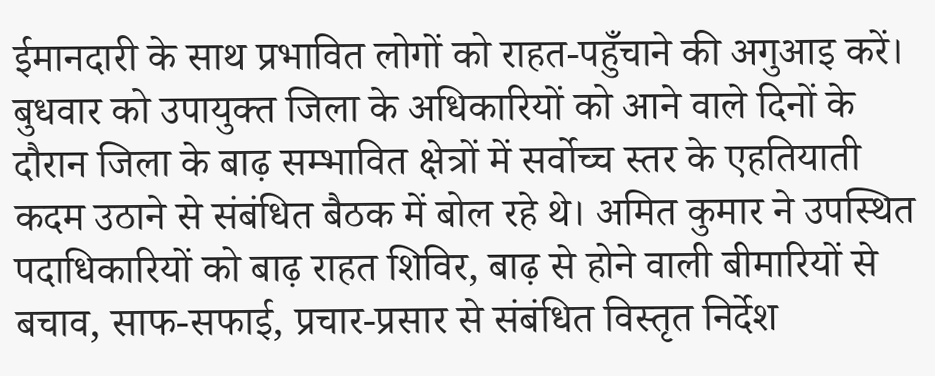ईमानदारी के साथ प्रभावित लोगों को राहत-पहुँचाने की अगुआइ करें। बुधवार को उपायुक्त जिला के अधिकारियों को आने वाले दिनों के दौरान जिला के बाढ़ सम्भावित क्षेत्रों में सर्वोच्च स्तर के एहतियाती कदम उठाने से संबंधित बैठक में बोल रहे थे। अमित कुमार ने उपस्थित पदाधिकारियों को बाढ़ राहत शिविर, बाढ़ से होने वाली बीमारियों से बचाव, साफ-सफाई, प्रचार-प्रसार से संबंधित विस्तृत निर्देश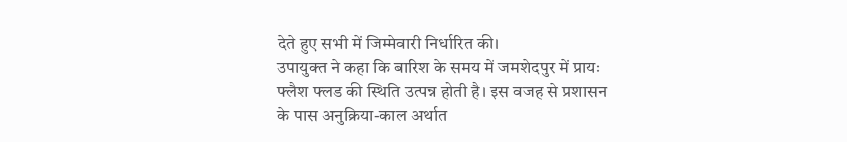देते हुए सभी में जिम्मेवारी निर्धारित की।
उपायुक्त ने कहा कि बारिश के समय में जमशेदपुर में प्रायः फ्लैश फ्लड की स्थिति उत्पन्न होती है। इस वजह से प्रशासन के पास अनुक्रिया-काल अर्थात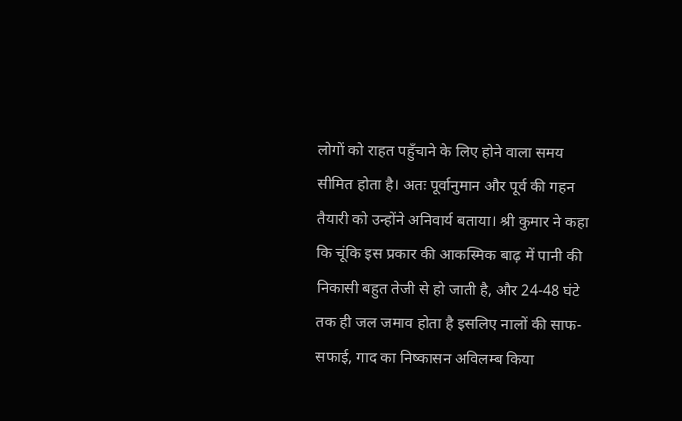लोगों को राहत पहुँचाने के लिए होने वाला समय सीमित होता है। अतः पूर्वानुमान और पूर्व की गहन तैयारी को उन्होंने अनिवार्य बताया। श्री कुमार ने कहा कि चूंकि इस प्रकार की आकस्मिक बाढ़ में पानी की निकासी बहुत तेजी से हो जाती है, और 24-48 घंटे तक ही जल जमाव होता है इसलिए नालों की साफ-सफाई, गाद का निष्कासन अविलम्ब किया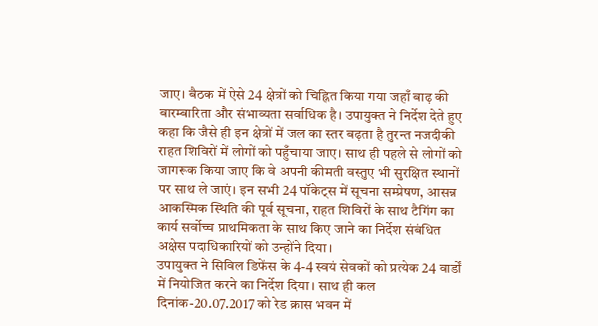जाए। बैठक में ऐसे 24 क्षेत्रों को चिह्नित किया गया जहाँ बाढ़ की बारम्बारिता और संभाव्यता सर्वाधिक है। उपायुक्त ने निर्देश देते हुए कहा कि जैसे ही इन क्षेत्रों में जल का स्तर बढ़ता है तुरन्त नजदीकी राहत शिविरों में लोगों को पहुँचाया जाए। साथ ही पहले से लोगों को जागरूक किया जाए कि वे अपनी कीमती वस्तुए भी सुरक्षित स्थानों पर साथ ले जाएं। इन सभी 24 पॉकेट्स में सूचना सम्प्रेषण, आसन्न आकस्मिक स्थिति की पूर्व सूचना, राहत शिविरों के साथ टैगिंग का कार्य सर्वोच्च प्राथमिकता के साथ किए जाने का निर्देश संबंधित अक्षेस पदाधिकारियों को उन्होंने दिया।
उपायुक्त ने सिविल डिफेंस के 4-4 स्वयं सेवकों को प्रत्येक 24 वार्डों में नियोजित करने का निर्देश दिया। साथ ही कल दिनांक-20.07.2017 को रेड क्रास भवन में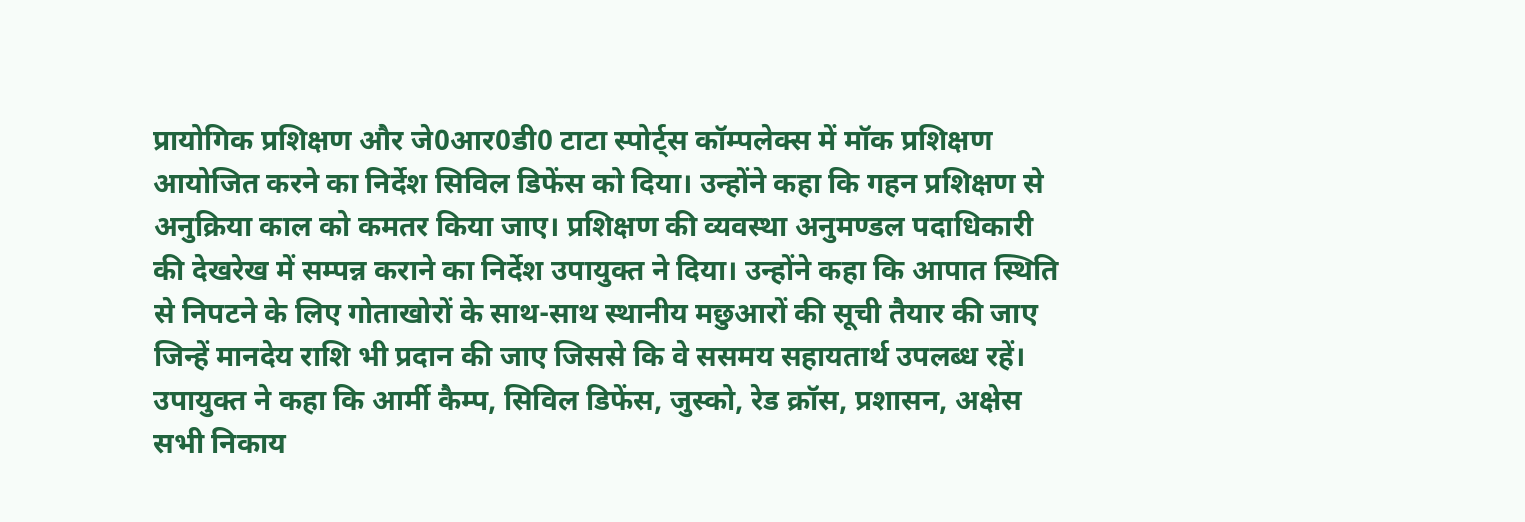प्रायोगिक प्रशिक्षण और जे0आर0डी0 टाटा स्पोर्ट्स कॉम्पलेक्स में मॉक प्रशिक्षण आयोजित करने का निर्देश सिविल डिफेंस को दिया। उन्होंने कहा कि गहन प्रशिक्षण से अनुक्रिया काल को कमतर किया जाए। प्रशिक्षण की व्यवस्था अनुमण्डल पदाधिकारी की देखरेख में सम्पन्न कराने का निर्देश उपायुक्त ने दिया। उन्होंने कहा कि आपात स्थिति से निपटने के लिए गोताखोरों के साथ-साथ स्थानीय मछुआरों की सूची तैयार की जाए जिन्हें मानदेय राशि भी प्रदान की जाए जिससे कि वे ससमय सहायतार्थ उपलब्ध रहें।
उपायुक्त ने कहा कि आर्मी कैम्प, सिविल डिफेंस, जुस्को, रेड क्रॉस, प्रशासन, अक्षेस सभी निकाय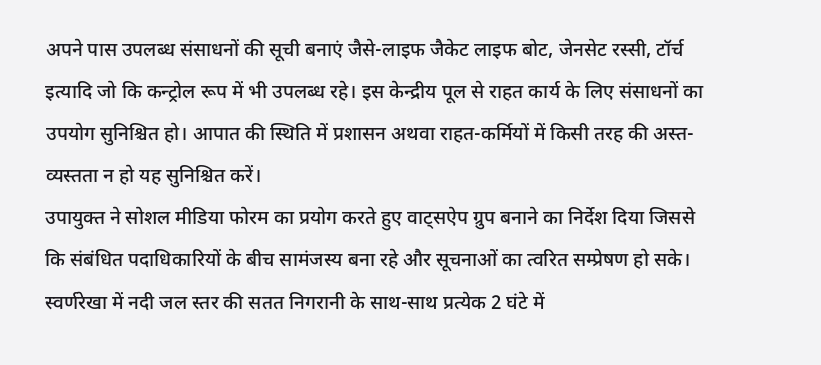अपने पास उपलब्ध संसाधनों की सूची बनाएं जैसे-लाइफ जैकेट लाइफ बोट, जेनसेट रस्सी, टॉर्च इत्यादि जो कि कन्ट्रोल रूप में भी उपलब्ध रहे। इस केन्द्रीय पूल से राहत कार्य के लिए संसाधनों का उपयोग सुनिश्चित हो। आपात की स्थिति में प्रशासन अथवा राहत-कर्मियों में किसी तरह की अस्त-व्यस्तता न हो यह सुनिश्चित करें।
उपायुक्त ने सोशल मीडिया फोरम का प्रयोग करते हुए वाट्सऐप ग्रुप बनाने का निर्देश दिया जिससे कि संबंधित पदाधिकारियों के बीच सामंजस्य बना रहे और सूचनाओं का त्वरित सम्प्रेषण हो सके। स्वर्णरेखा में नदी जल स्तर की सतत निगरानी के साथ-साथ प्रत्येक 2 घंटे में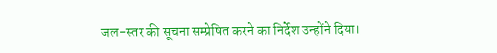जल-स्तर की सूचना सम्प्रेषित करने का निर्देश उन्होंने दिया।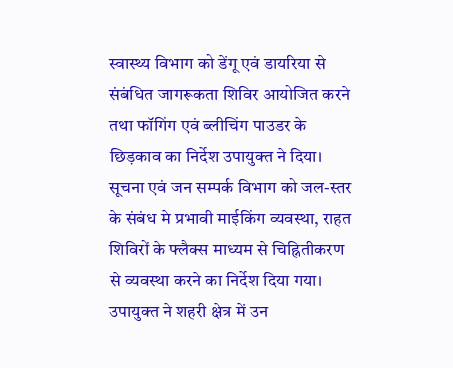स्वास्थ्य विभाग को डेंगू एवं डायरिया से संबंधित जागरूकता शिविर आयोजित करने तथा फॉगिंग एवं ब्लीचिंग पाउडर के छिड़काव का निर्देश उपायुक्त ने दिया। सूचना एवं जन सम्पर्क विभाग को जल-स्तर के संबंध मे प्रभावी माईकिंग व्यवस्था, राहत शिविरों के फ्लैक्स माध्यम से चिह्नितीकरण से व्यवस्था करने का निर्देश दिया गया। उपायुक्त ने शहरी क्षेत्र में उन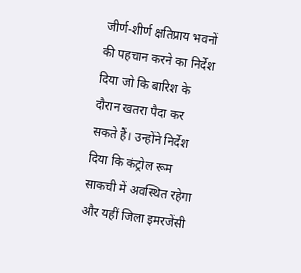जीर्ण-शीर्ण क्षतिप्राय भवनों की पहचान करने का निर्देश दिया जो कि बारिश के दौरान खतरा पैदा कर सकते हैं। उन्होंने निर्देश दिया कि कंट्रोल रूम साकची में अवस्थित रहेगा और यहीं जिला इमरजेंसी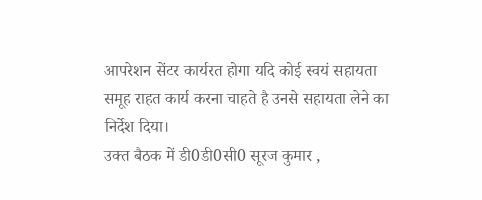आपरेशन सेंटर कार्यरत होगा यदि कोई स्वयं सहायता समूह राहत कार्य करना चाहते है उनसे सहायता लेने का निर्देश दिया।
उक्त बैठक में डी0डी0सी0 सूरज कुमार ,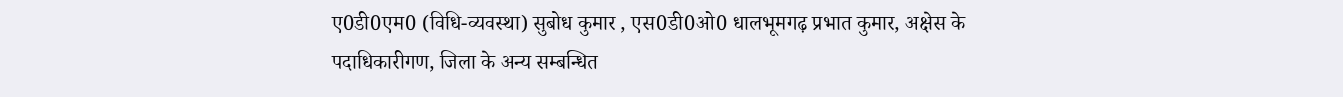ए0डी0एम0 (विधि-व्यवस्था) सुबोध कुमार , एस0डी0ओ0 धालभूमगढ़ प्रभात कुमार, अक्षेस के पदाधिकारीगण, जिला के अन्य सम्बन्धित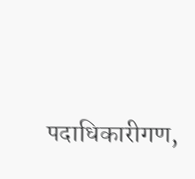पदाधिकारीगण,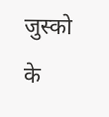जुस्को के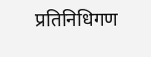प्रतिनिधिगण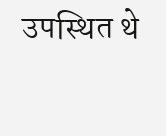उपस्थित थे